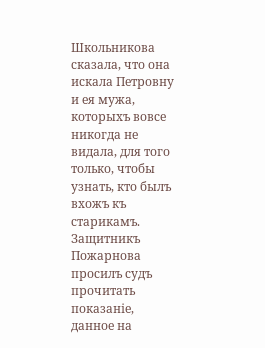Школьникова сказала, что она искала Петровну и ея мужа, которыхъ вовсе никогда не видала, для того только, чтобы узнать, кто былъ вхожъ къ старикамъ.
Защитникъ Пожарнова просилъ судъ прочитать показаніе, данное на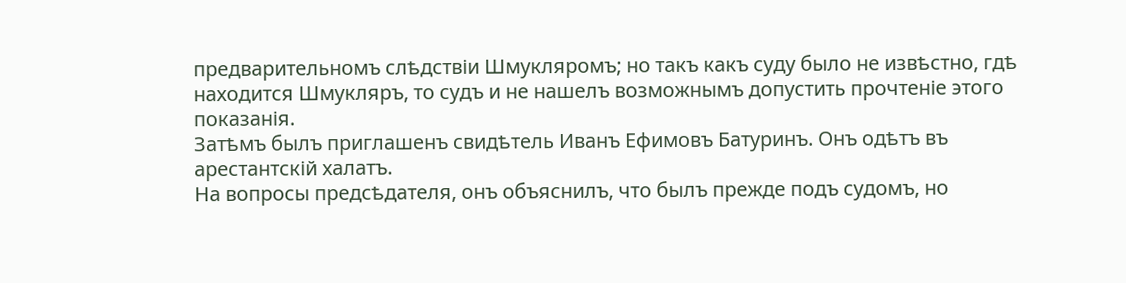предварительномъ слѣдствіи Шмукляромъ; но такъ какъ суду было не извѣстно, гдѣ находится Шмукляръ, то судъ и не нашелъ возможнымъ допустить прочтеніе этого показанія.
Затѣмъ былъ приглашенъ свидѣтель Иванъ Ефимовъ Батуринъ. Онъ одѣтъ въ арестантскій халатъ.
На вопросы предсѣдателя, онъ объяснилъ, что былъ прежде подъ судомъ, но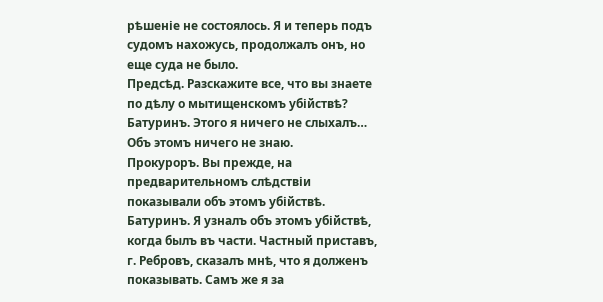рѣшеніе не состоялось. Я и теперь подъ судомъ нахожусь, продолжалъ онъ, но еще суда не было.
Предсѣд. Разскажите все, что вы знаете по дѣлу о мытищенскомъ убійствѣ?
Батуринъ. Этого я ничего не слыхалъ… Объ этомъ ничего не знаю.
Прокуроръ. Вы прежде, на предварительномъ слѣдствіи показывали объ этомъ убійствѣ.
Батуринъ. Я узналъ объ этомъ убійствѣ, когда былъ въ части. Частный приставъ, г. Ребровъ, сказалъ мнѣ, что я долженъ показывать. Самъ же я за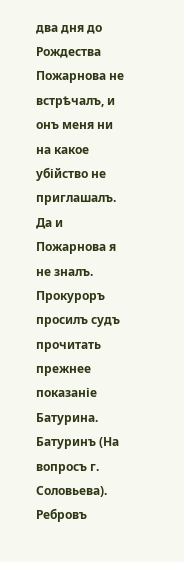два дня до Рождества Пожарнова не встрѣчалъ, и онъ меня ни на какое убійство не приглашалъ. Да и Пожарнова я не зналъ.
Прокуроръ просилъ судъ прочитать прежнее показаніе Батурина.
Батуринъ (На вопросъ г. Соловьева). Ребровъ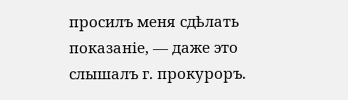просилъ меня сдѣлать показаніе, — даже это слышалъ г. прокуроръ.